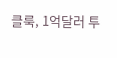클룩, 1억달러 투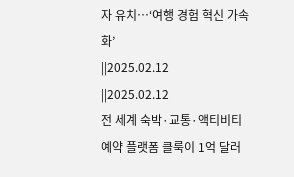자 유치…‘여행 경험 혁신 가속화’
||2025.02.12
||2025.02.12
전 세계 숙박·교통·액티비티 예약 플랫폼 클룩이 1억 달러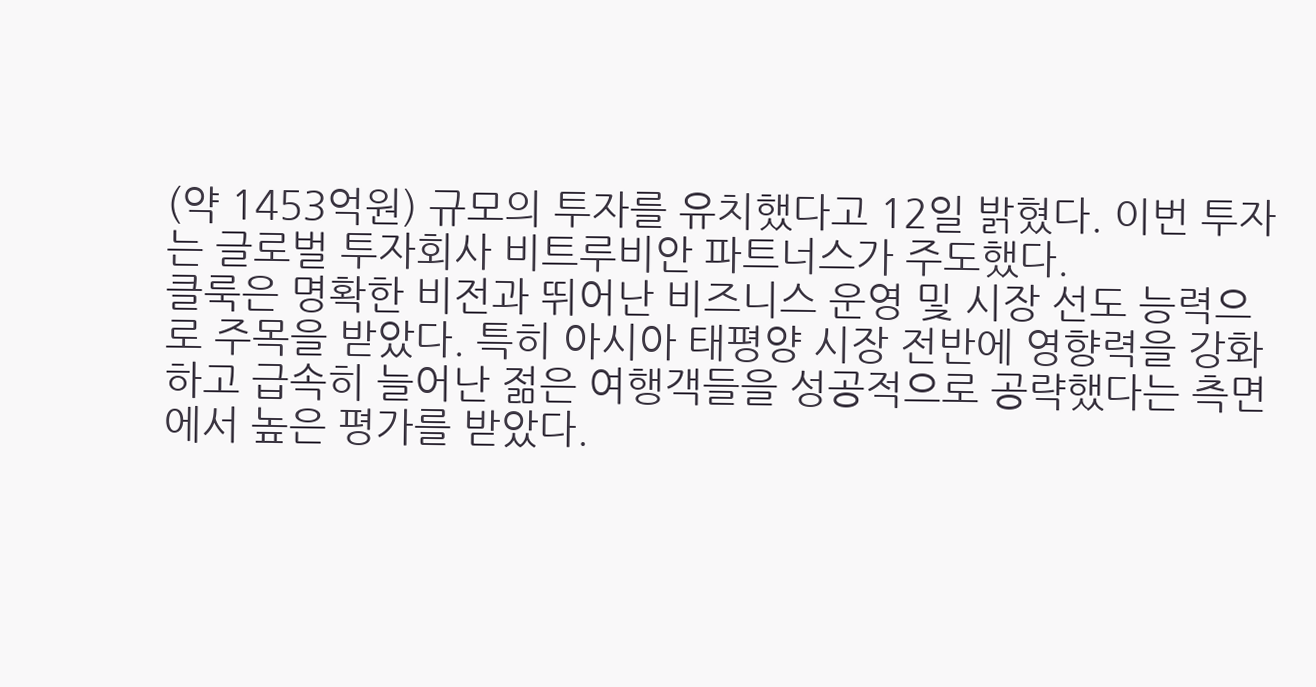(약 1453억원) 규모의 투자를 유치했다고 12일 밝혔다. 이번 투자는 글로벌 투자회사 비트루비안 파트너스가 주도했다.
클룩은 명확한 비전과 뛰어난 비즈니스 운영 및 시장 선도 능력으로 주목을 받았다. 특히 아시아 태평양 시장 전반에 영향력을 강화하고 급속히 늘어난 젊은 여행객들을 성공적으로 공략했다는 측면에서 높은 평가를 받았다.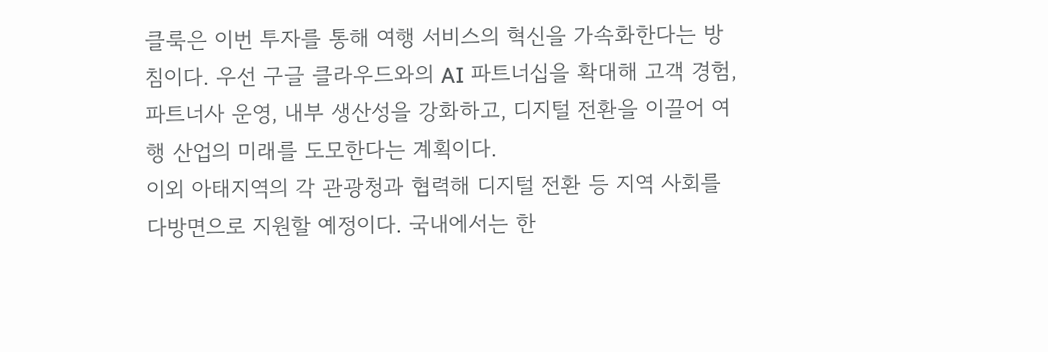클룩은 이번 투자를 통해 여행 서비스의 혁신을 가속화한다는 방침이다. 우선 구글 클라우드와의 AI 파트너십을 확대해 고객 경험, 파트너사 운영, 내부 생산성을 강화하고, 디지털 전환을 이끌어 여행 산업의 미래를 도모한다는 계획이다.
이외 아태지역의 각 관광청과 협력해 디지털 전환 등 지역 사회를 다방면으로 지원할 예정이다. 국내에서는 한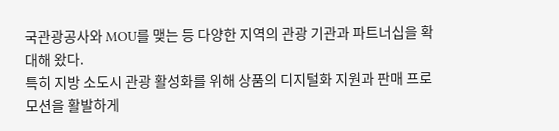국관광공사와 MOU를 맺는 등 다양한 지역의 관광 기관과 파트너십을 확대해 왔다.
특히 지방 소도시 관광 활성화를 위해 상품의 디지털화 지원과 판매 프로모션을 활발하게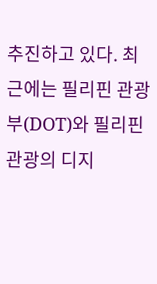추진하고 있다. 최근에는 필리핀 관광부(DOT)와 필리핀 관광의 디지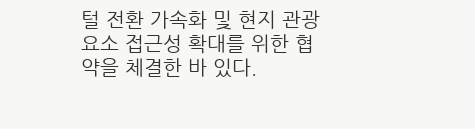털 전환 가속화 및 현지 관광 요소 접근성 확대를 위한 협약을 체결한 바 있다.